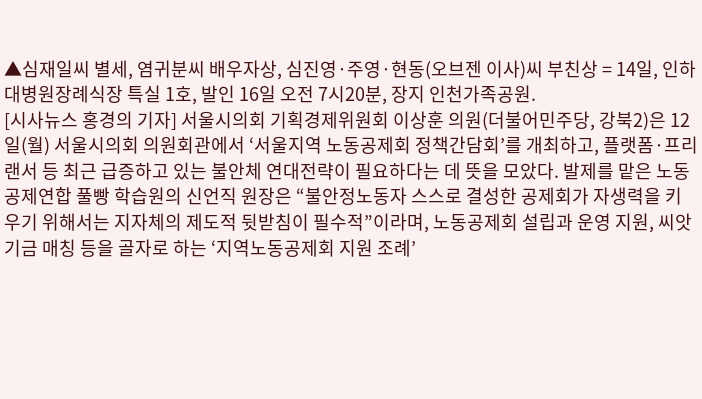▲심재일씨 별세, 염귀분씨 배우자상, 심진영·주영·현동(오브젠 이사)씨 부친상 = 14일, 인하대병원장례식장 특실 1호, 발인 16일 오전 7시20분, 장지 인천가족공원.
[시사뉴스 홍경의 기자] 서울시의회 기획경제위원회 이상훈 의원(더불어민주당, 강북2)은 12일(월) 서울시의회 의원회관에서 ‘서울지역 노동공제회 정책간담회’를 개최하고, 플랫폼·프리랜서 등 최근 급증하고 있는 불안체 연대전략이 필요하다는 데 뜻을 모았다. 발제를 맡은 노동공제연합 풀빵 학습원의 신언직 원장은 “불안정노동자 스스로 결성한 공제회가 자생력을 키우기 위해서는 지자체의 제도적 뒷받침이 필수적”이라며, 노동공제회 설립과 운영 지원, 씨앗기금 매칭 등을 골자로 하는 ‘지역노동공제회 지원 조례’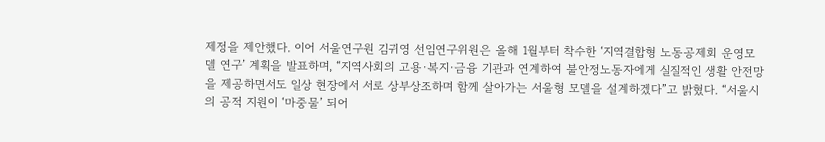제정을 제안했다. 이어 서울연구원 김귀영 선임연구위원은 올해 1월부터 착수한 ‘지역결합형 노동공제회 운영모델 연구’ 계획을 발표하며, “지역사회의 고용·복지·금융 기관과 연계하여 불안정노동자에게 실질적인 생활 안전망을 제공하면서도 일상 현장에서 서로 상부상조하며 함께 살아가는 서울형 모델을 설계하겠다”고 밝혔다. “서울시의 공적 지원이 ‘마중물’ 되어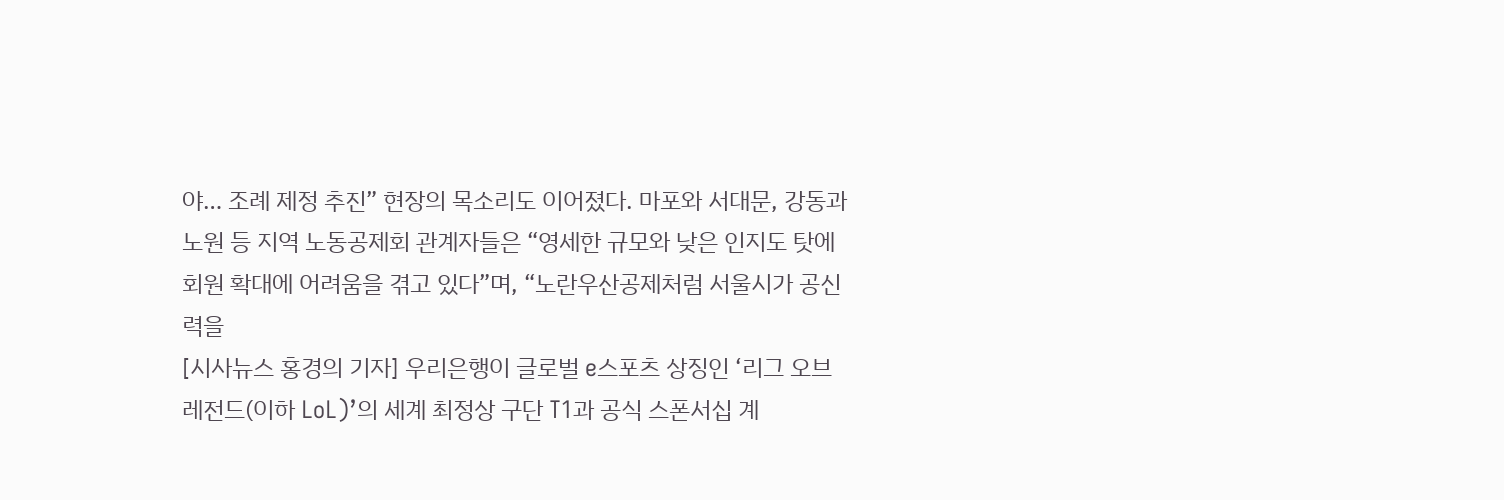야… 조례 제정 추진” 현장의 목소리도 이어졌다. 마포와 서대문, 강동과 노원 등 지역 노동공제회 관계자들은 “영세한 규모와 낮은 인지도 탓에 회원 확대에 어려움을 겪고 있다”며, “노란우산공제처럼 서울시가 공신력을
[시사뉴스 홍경의 기자] 우리은행이 글로벌 e스포츠 상징인 ‘리그 오브 레전드(이하 LoL)’의 세계 최정상 구단 T1과 공식 스폰서십 계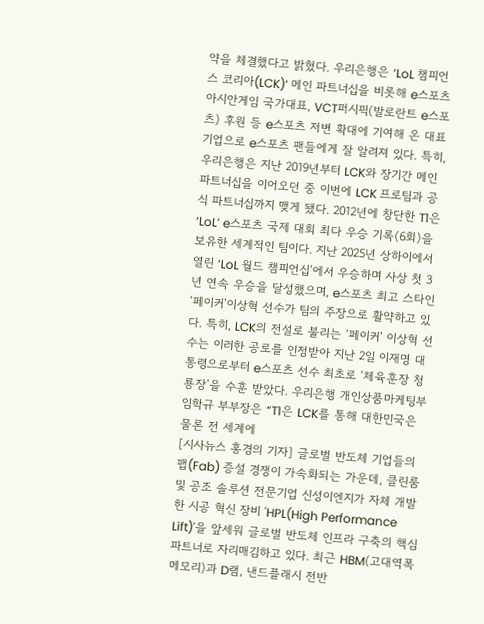약을 체결했다고 밝혔다. 우리은행은 ‘LoL 챔피언스 코리아(LCK)’ 메인 파트너십을 비롯해 e스포츠 아시안게임 국가대표, VCT퍼시픽(발로란트 e스포츠) 후원 등 e스포츠 저변 확대에 기여해 온 대표 기업으로 e스포츠 팬들에게 잘 알려져 있다. 특히, 우리은행은 지난 2019년부터 LCK와 장기간 메인 파트너십을 이어오던 중 이번에 LCK 프로팀과 공식 파트너십까지 맺게 됐다. 2012년에 창단한 T1은 ‘LoL’ e스포츠 국제 대회 최다 우승 기록(6회)을 보유한 세계적인 팀이다. 지난 2025년 상하이에서 열린 ‘LoL 월드 챔피언십’에서 우승하며 사상 첫 3년 연속 우승을 달성했으며, e스포츠 최고 스타인 ‘페이커’이상혁 선수가 팀의 주장으로 활약하고 있다. 특히, LCK의 전설로 불리는 ‘페이커’ 이상혁 선수는 이러한 공로를 인정받아 지난 2일 이재명 대통령으로부터 e스포츠 선수 최초로 ‘체육훈장 청룡장’을 수훈 받았다. 우리은행 개인상품마케팅부 임학규 부부장은 “T1은 LCK를 통해 대한민국은 물론 전 세계에
[시사뉴스 홍경의 기자] 글로벌 반도체 기업들의 팹(Fab) 증설 경쟁이 가속화되는 가운데, 클린룸 및 공조 솔루션 전문기업 신성이엔지가 자체 개발한 시공 혁신 장비 'HPL(High Performance Lift)'을 앞세워 글로벌 반도체 인프라 구축의 핵심 파트너로 자리매김하고 있다. 최근 HBM(고대역폭메모리)과 D램, 낸드플래시 전반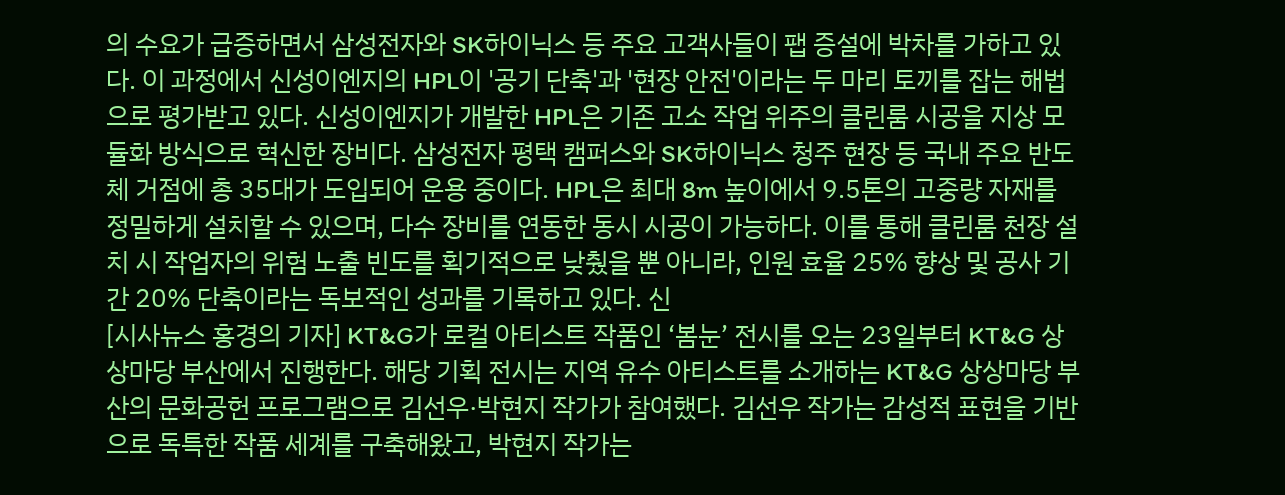의 수요가 급증하면서 삼성전자와 SK하이닉스 등 주요 고객사들이 팹 증설에 박차를 가하고 있다. 이 과정에서 신성이엔지의 HPL이 '공기 단축'과 '현장 안전'이라는 두 마리 토끼를 잡는 해법으로 평가받고 있다. 신성이엔지가 개발한 HPL은 기존 고소 작업 위주의 클린룸 시공을 지상 모듈화 방식으로 혁신한 장비다. 삼성전자 평택 캠퍼스와 SK하이닉스 청주 현장 등 국내 주요 반도체 거점에 총 35대가 도입되어 운용 중이다. HPL은 최대 8m 높이에서 9.5톤의 고중량 자재를 정밀하게 설치할 수 있으며, 다수 장비를 연동한 동시 시공이 가능하다. 이를 통해 클린룸 천장 설치 시 작업자의 위험 노출 빈도를 획기적으로 낮췄을 뿐 아니라, 인원 효율 25% 향상 및 공사 기간 20% 단축이라는 독보적인 성과를 기록하고 있다. 신
[시사뉴스 홍경의 기자] KT&G가 로컬 아티스트 작품인 ‘봄눈’ 전시를 오는 23일부터 KT&G 상상마당 부산에서 진행한다. 해당 기획 전시는 지역 유수 아티스트를 소개하는 KT&G 상상마당 부산의 문화공헌 프로그램으로 김선우·박현지 작가가 참여했다. 김선우 작가는 감성적 표현을 기반으로 독특한 작품 세계를 구축해왔고, 박현지 작가는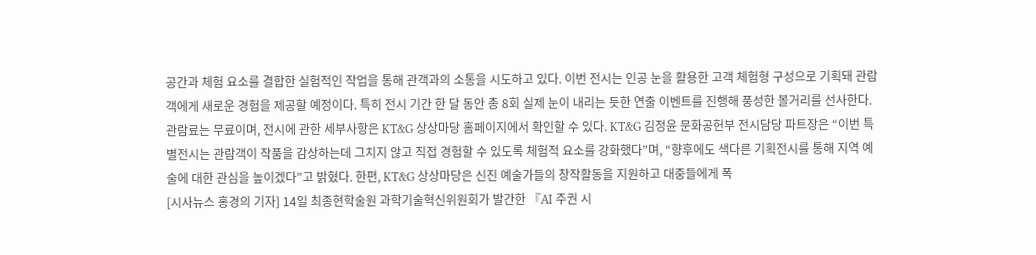공간과 체험 요소를 결합한 실험적인 작업을 통해 관객과의 소통을 시도하고 있다. 이번 전시는 인공 눈을 활용한 고객 체험형 구성으로 기획돼 관람객에게 새로운 경험을 제공할 예정이다. 특히 전시 기간 한 달 동안 총 8회 실제 눈이 내리는 듯한 연출 이벤트를 진행해 풍성한 볼거리를 선사한다. 관람료는 무료이며, 전시에 관한 세부사항은 KT&G 상상마당 홈페이지에서 확인할 수 있다. KT&G 김정윤 문화공헌부 전시담당 파트장은 “이번 특별전시는 관람객이 작품을 감상하는데 그치지 않고 직접 경험할 수 있도록 체험적 요소를 강화했다”며, “향후에도 색다른 기획전시를 통해 지역 예술에 대한 관심을 높이겠다”고 밝혔다. 한편, KT&G 상상마당은 신진 예술가들의 창작활동을 지원하고 대중들에게 폭
[시사뉴스 홍경의 기자] 14일 최종현학술원 과학기술혁신위원회가 발간한 『AI 주권 시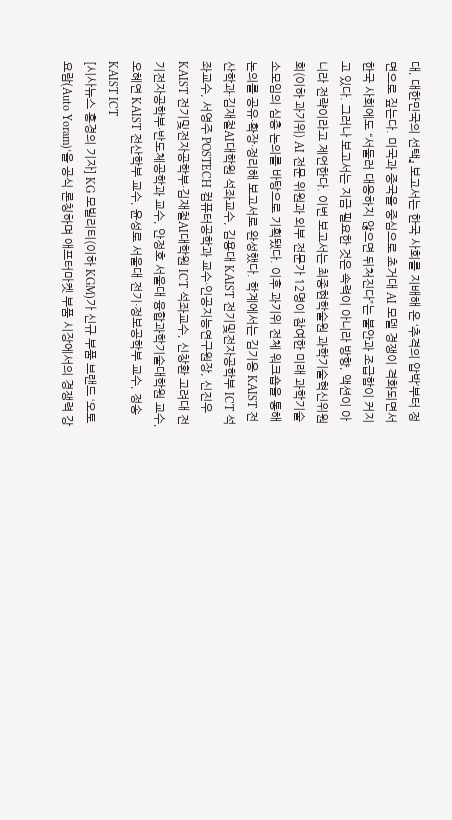대, 대한민국의 선택』 보고서는 한국 사회를 지배해 온 ‘추격의 압박’부터 정면으로 짚는다. 미국과 중국을 중심으로 초거대 AI 모델 경쟁이 격화되면서 한국 사회에도 “서둘러 대응하지 않으면 뒤처진다”는 불안과 조급함이 커지고 있다. 그러나 보고서는 지금 필요한 것은 속력이 아니라 방향, 액션이 아니라 전략이라고 제언한다. 이번 보고서는 최종현학술원 과학기술혁신위원회(이하 과기위) AI 전문 위원과 외부 전문가 12명이 참여한 미래 과학기술 소모임의 심층 논의를 바탕으로 기획됐다. 이후 과기위 전체 워크숍을 통해 논의를 공유·확장·정리해 보고서로 완성했다. 학계에서는 김기응 KAIST 전산학과·김재철AI대학원 석좌교수, 김용대 KAIST 전기및전자공학부 ICT 석좌교수, 서영주 POSTECH 컴퓨터공학과 교수·인공지능연구원장, 신진우 KAIST 전기및전자공학부·김재철AI대학원 ICT 석좌교수, 신창환 고려대 전기전자공학부·반도체공학과 교수, 안정호 서울대 융합과학기술대학원 교수, 오혜연 KAIST 전산학부 교수, 윤성로 서울대 전기·정보공학부 교수, 정송 KAIST ICT
[시사뉴스 홍경의 기자] KG 모빌리티(이하 KGM)가 신규 부품 브랜드 ‘오토 요람(Auto Yoram)’을 공식 론칭하며 애프터마켓 부품 시장에서의 경쟁력 강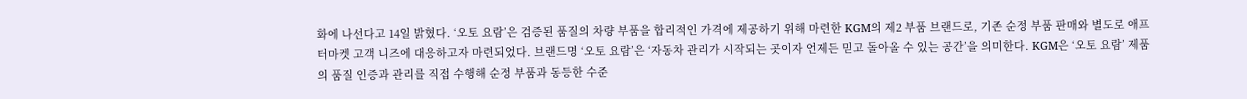화에 나선다고 14일 밝혔다. ‘오토 요람’은 검증된 품질의 차량 부품을 합리적인 가격에 제공하기 위해 마련한 KGM의 제2 부품 브랜드로, 기존 순정 부품 판매와 별도로 애프터마켓 고객 니즈에 대응하고자 마련되었다. 브랜드명 ‘오토 요람’은 ‘자동차 관리가 시작되는 곳이자 언제든 믿고 돌아올 수 있는 공간’을 의미한다. KGM은 ‘오토 요람’ 제품의 품질 인증과 관리를 직접 수행해 순정 부품과 동등한 수준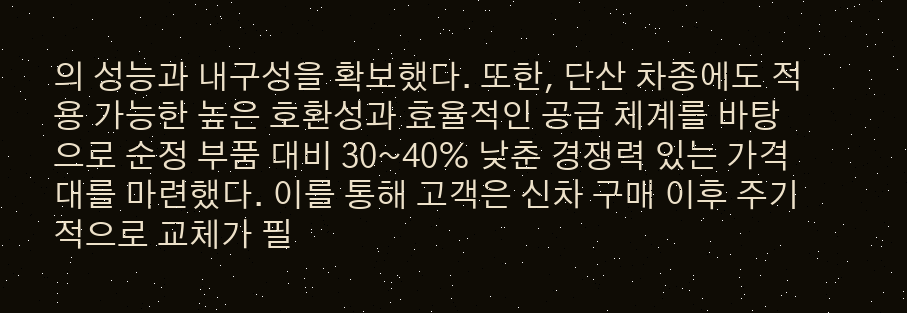의 성능과 내구성을 확보했다. 또한, 단산 차종에도 적용 가능한 높은 호환성과 효율적인 공급 체계를 바탕으로 순정 부품 대비 30~40% 낮춘 경쟁력 있는 가격대를 마련했다. 이를 통해 고객은 신차 구매 이후 주기적으로 교체가 필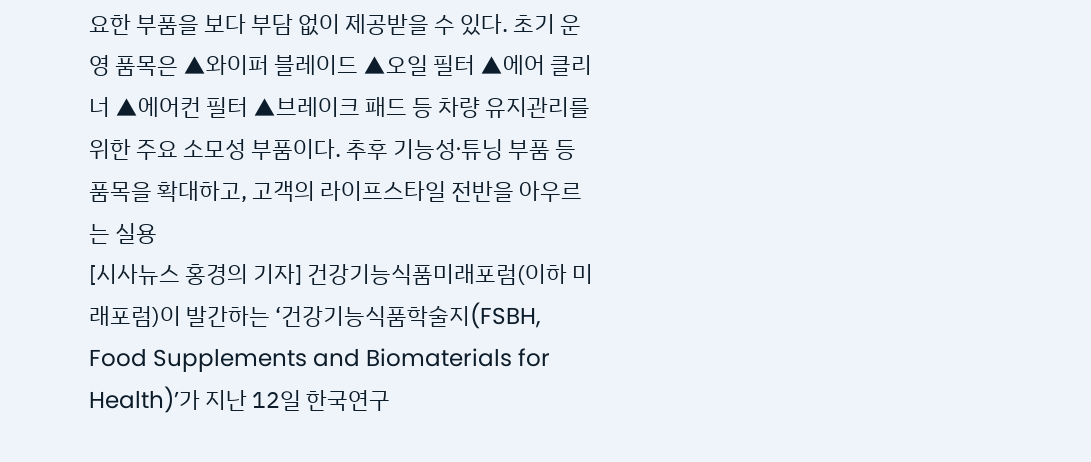요한 부품을 보다 부담 없이 제공받을 수 있다. 초기 운영 품목은 ▲와이퍼 블레이드 ▲오일 필터 ▲에어 클리너 ▲에어컨 필터 ▲브레이크 패드 등 차량 유지관리를 위한 주요 소모성 부품이다. 추후 기능성∙튜닝 부품 등 품목을 확대하고, 고객의 라이프스타일 전반을 아우르는 실용
[시사뉴스 홍경의 기자] 건강기능식품미래포럼(이하 미래포럼)이 발간하는 ‘건강기능식품학술지(FSBH, Food Supplements and Biomaterials for Health)’가 지난 12일 한국연구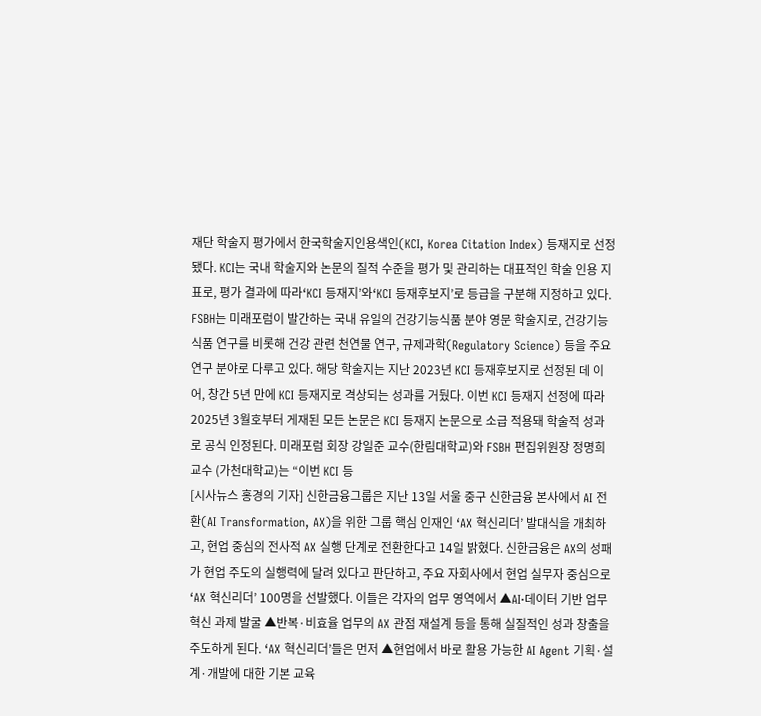재단 학술지 평가에서 한국학술지인용색인(KCI, Korea Citation Index) 등재지로 선정됐다. KCI는 국내 학술지와 논문의 질적 수준을 평가 및 관리하는 대표적인 학술 인용 지표로, 평가 결과에 따라‘KCI 등재지’와‘KCI 등재후보지’로 등급을 구분해 지정하고 있다. FSBH는 미래포럼이 발간하는 국내 유일의 건강기능식품 분야 영문 학술지로, 건강기능식품 연구를 비롯해 건강 관련 천연물 연구, 규제과학(Regulatory Science) 등을 주요 연구 분야로 다루고 있다. 해당 학술지는 지난 2023년 KCI 등재후보지로 선정된 데 이어, 창간 5년 만에 KCI 등재지로 격상되는 성과를 거뒀다. 이번 KCI 등재지 선정에 따라 2025년 3월호부터 게재된 모든 논문은 KCI 등재지 논문으로 소급 적용돼 학술적 성과로 공식 인정된다. 미래포럼 회장 강일준 교수(한림대학교)와 FSBH 편집위원장 정명희 교수 (가천대학교)는 “이번 KCI 등
[시사뉴스 홍경의 기자] 신한금융그룹은 지난 13일 서울 중구 신한금융 본사에서 AI 전환(AI Transformation, AX)을 위한 그룹 핵심 인재인 ‘AX 혁신리더’ 발대식을 개최하고, 현업 중심의 전사적 AX 실행 단계로 전환한다고 14일 밝혔다. 신한금융은 AX의 성패가 현업 주도의 실행력에 달려 있다고 판단하고, 주요 자회사에서 현업 실무자 중심으로 ‘AX 혁신리더’ 100명을 선발했다. 이들은 각자의 업무 영역에서 ▲AI·데이터 기반 업무 혁신 과제 발굴 ▲반복·비효율 업무의 AX 관점 재설계 등을 통해 실질적인 성과 창출을 주도하게 된다. ‘AX 혁신리더’들은 먼저 ▲현업에서 바로 활용 가능한 AI Agent 기획·설계·개발에 대한 기본 교육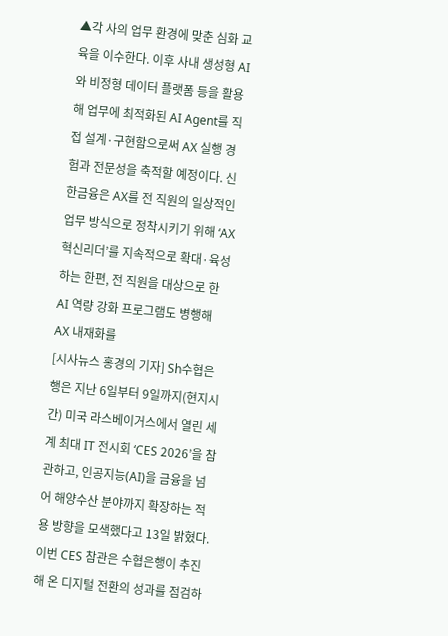▲각 사의 업무 환경에 맞춘 심화 교육을 이수한다. 이후 사내 생성형 AI와 비정형 데이터 플랫폼 등을 활용해 업무에 최적화된 AI Agent를 직접 설계·구현함으로써 AX 실행 경험과 전문성을 축적할 예정이다. 신한금융은 AX를 전 직원의 일상적인 업무 방식으로 정착시키기 위해 ‘AX 혁신리더’를 지속적으로 확대·육성하는 한편, 전 직원을 대상으로 한 AI 역량 강화 프로그램도 병행해 AX 내재화를
[시사뉴스 홍경의 기자] Sh수협은행은 지난 6일부터 9일까지(현지시간) 미국 라스베이거스에서 열린 세계 최대 IT 전시회 ‘CES 2026’을 참관하고, 인공지능(AI)을 금융을 넘어 해양수산 분야까지 확장하는 적용 방향을 모색했다고 13일 밝혔다. 이번 CES 참관은 수협은행이 추진해 온 디지털 전환의 성과를 점검하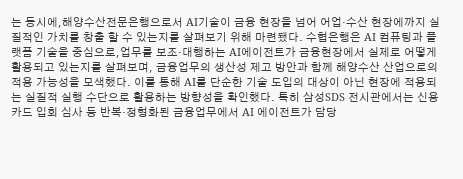는 동시에,해양수산전문은행으로서 AI기술이 금융 현장을 넘어 어업·수산 현장에까지 실질적인 가치를 창출 할 수 있는지를 살펴보기 위해 마련됐다. 수협은행은 AI 컴퓨팅과 플랫폼 기술을 중심으로,업무를 보조·대행하는 AI에이전트가 금융현장에서 실제로 어떻게 활용되고 있는지를 살펴보며, 금융업무의 생산성 제고 방안과 함께 해양수산 산업으로의 적용 가능성을 모색했다. 이를 통해 AI를 단순한 기술 도입의 대상이 아닌 현장에 적용되는 실질적 실행 수단으로 활용하는 방향성을 확인했다. 특히 삼성SDS 전시관에서는 신용카드 입회 심사 등 반복·정형화된 금융업무에서 AI 에이전트가 담당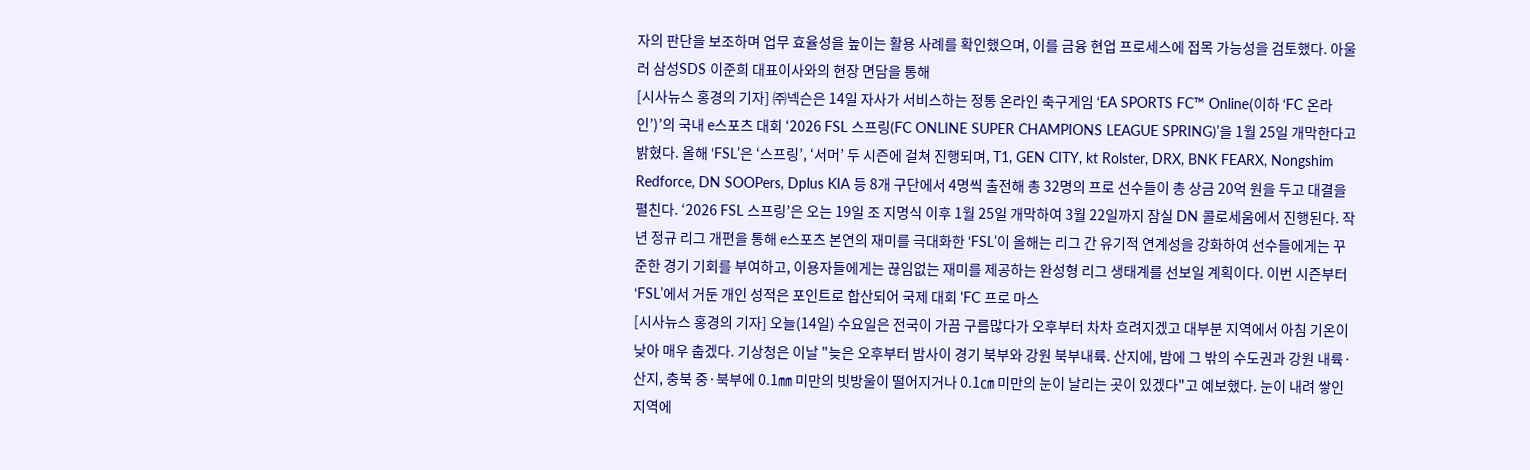자의 판단을 보조하며 업무 효율성을 높이는 활용 사례를 확인했으며, 이를 금융 현업 프로세스에 접목 가능성을 검토했다. 아울러 삼성SDS 이준희 대표이사와의 현장 면담을 통해
[시사뉴스 홍경의 기자] ㈜넥슨은 14일 자사가 서비스하는 정통 온라인 축구게임 ‘EA SPORTS FC™ Online(이하 ‘FC 온라인’)’의 국내 e스포츠 대회 ‘2026 FSL 스프링(FC ONLINE SUPER CHAMPIONS LEAGUE SPRING)’을 1월 25일 개막한다고 밝혔다. 올해 ‘FSL’은 ‘스프링’, ‘서머’ 두 시즌에 걸쳐 진행되며, T1, GEN CITY, kt Rolster, DRX, BNK FEARX, Nongshim Redforce, DN SOOPers, Dplus KIA 등 8개 구단에서 4명씩 출전해 총 32명의 프로 선수들이 총 상금 20억 원을 두고 대결을 펼친다. ‘2026 FSL 스프링’은 오는 19일 조 지명식 이후 1월 25일 개막하여 3월 22일까지 잠실 DN 콜로세움에서 진행된다. 작년 정규 리그 개편을 통해 e스포츠 본연의 재미를 극대화한 ‘FSL’이 올해는 리그 간 유기적 연계성을 강화하여 선수들에게는 꾸준한 경기 기회를 부여하고, 이용자들에게는 끊임없는 재미를 제공하는 완성형 리그 생태계를 선보일 계획이다. 이번 시즌부터 ‘FSL’에서 거둔 개인 성적은 포인트로 합산되어 국제 대회 'FC 프로 마스
[시사뉴스 홍경의 기자] 오늘(14일) 수요일은 전국이 가끔 구름많다가 오후부터 차차 흐려지겠고 대부분 지역에서 아침 기온이 낮아 매우 춥겠다. 기상청은 이날 "늦은 오후부터 밤사이 경기 북부와 강원 북부내륙. 산지에, 밤에 그 밖의 수도권과 강원 내륙·산지, 충북 중·북부에 0.1㎜ 미만의 빗방울이 떨어지거나 0.1㎝ 미만의 눈이 날리는 곳이 있겠다"고 예보했다. 눈이 내려 쌓인 지역에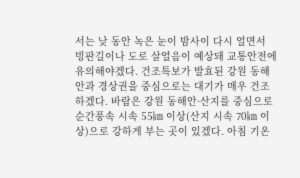서는 낮 동안 녹은 눈이 밤사이 다시 얼면서 빙판길이나 도로 살얼음이 예상돼 교통안전에 유의해야겠다. 건조특보가 발효된 강원 동해안과 경상권을 중심으로는 대기가 매우 건조하겠다. 바람은 강원 동해안·산지를 중심으로 순간풍속 시속 55㎞ 이상(산지 시속 70㎞ 이상)으로 강하게 부는 곳이 있겠다. 아침 기온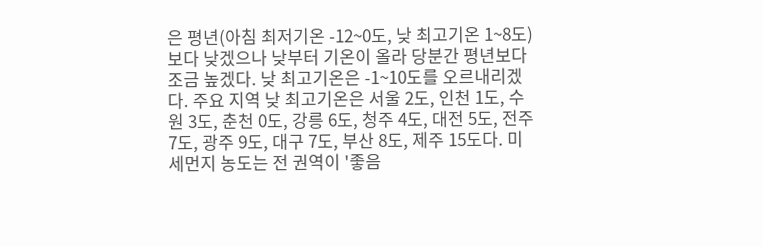은 평년(아침 최저기온 -12~0도, 낮 최고기온 1~8도)보다 낮겠으나 낮부터 기온이 올라 당분간 평년보다 조금 높겠다. 낮 최고기온은 -1~10도를 오르내리겠다. 주요 지역 낮 최고기온은 서울 2도, 인천 1도, 수원 3도, 춘천 0도, 강릉 6도, 청주 4도, 대전 5도, 전주 7도, 광주 9도, 대구 7도, 부산 8도, 제주 15도다. 미세먼지 농도는 전 권역이 '좋음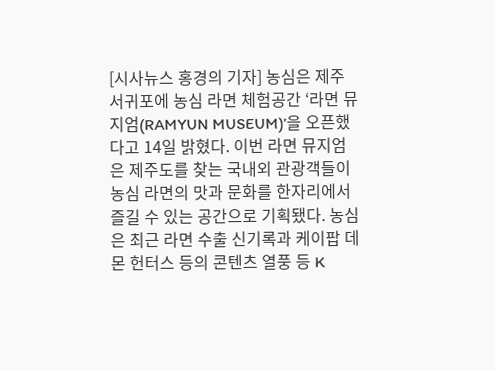[시사뉴스 홍경의 기자] 농심은 제주 서귀포에 농심 라면 체험공간 ‘라면 뮤지엄(RAMYUN MUSEUM)’을 오픈했다고 14일 밝혔다. 이번 라면 뮤지엄은 제주도를 찾는 국내외 관광객들이 농심 라면의 맛과 문화를 한자리에서 즐길 수 있는 공간으로 기획됐다. 농심은 최근 라면 수출 신기록과 케이팝 데몬 헌터스 등의 콘텐츠 열풍 등 K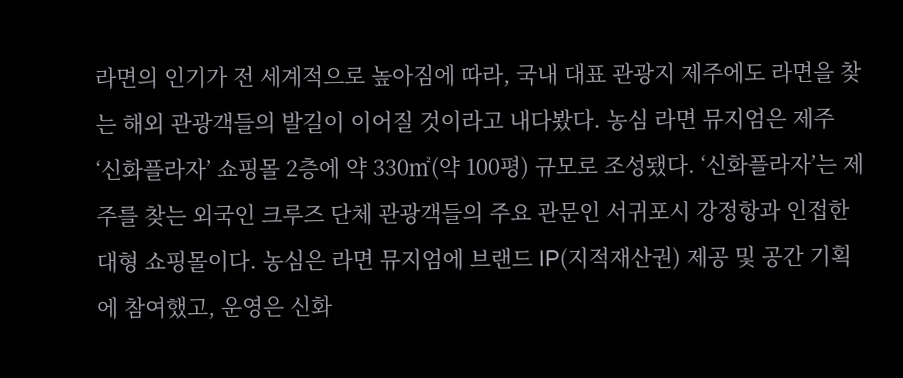라면의 인기가 전 세계적으로 높아짐에 따라, 국내 대표 관광지 제주에도 라면을 찾는 해외 관광객들의 발길이 이어질 것이라고 내다봤다. 농심 라면 뮤지엄은 제주 ‘신화플라자’ 쇼핑몰 2층에 약 330㎡(약 100평) 규모로 조성됐다. ‘신화플라자’는 제주를 찾는 외국인 크루즈 단체 관광객들의 주요 관문인 서귀포시 강정항과 인접한 대형 쇼핑몰이다. 농심은 라면 뮤지엄에 브랜드 IP(지적재산권) 제공 및 공간 기획에 참여했고, 운영은 신화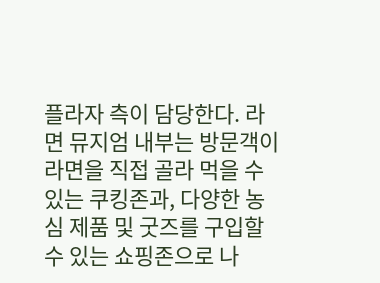플라자 측이 담당한다. 라면 뮤지엄 내부는 방문객이 라면을 직접 골라 먹을 수 있는 쿠킹존과, 다양한 농심 제품 및 굿즈를 구입할 수 있는 쇼핑존으로 나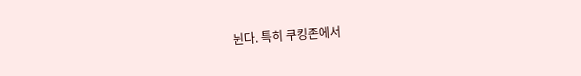뉜다. 특히 쿠킹존에서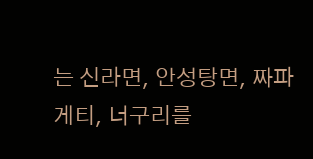는 신라면, 안성탕면, 짜파게티, 너구리를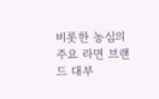비롯한 농심의 주요 라면 브랜드 대부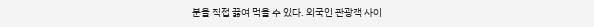분을 직접 끓여 먹을 수 있다. 외국인 관광객 사이